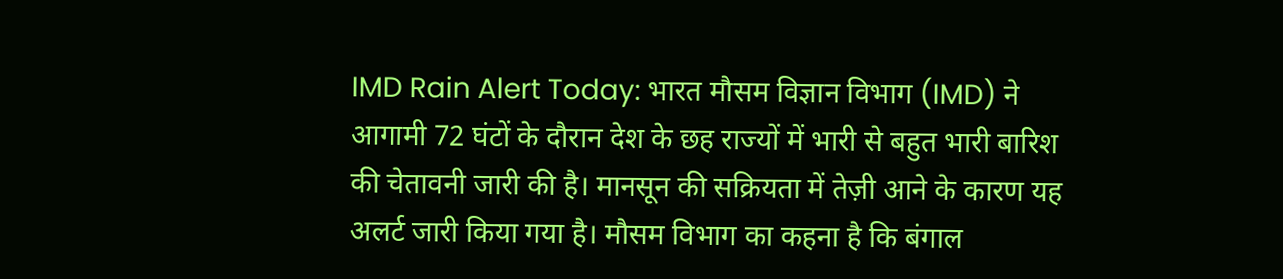IMD Rain Alert Today: भारत मौसम विज्ञान विभाग (IMD) ने आगामी 72 घंटों के दौरान देश के छह राज्यों में भारी से बहुत भारी बारिश की चेतावनी जारी की है। मानसून की सक्रियता में तेज़ी आने के कारण यह अलर्ट जारी किया गया है। मौसम विभाग का कहना है कि बंगाल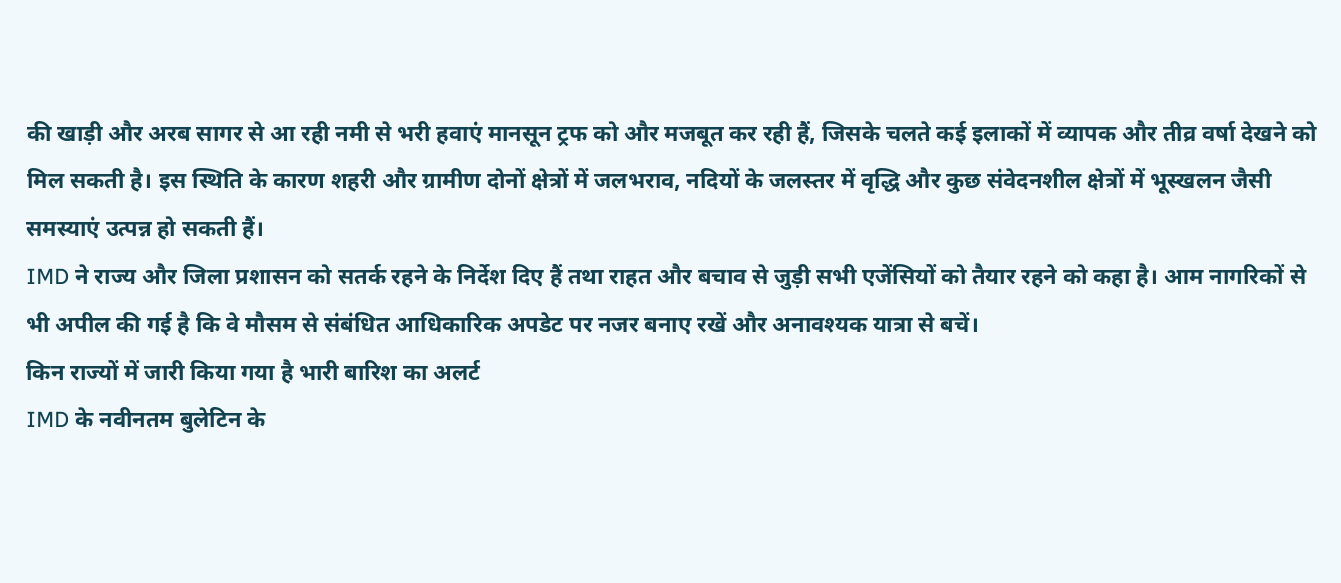की खाड़ी और अरब सागर से आ रही नमी से भरी हवाएं मानसून ट्रफ को और मजबूत कर रही हैं, जिसके चलते कई इलाकों में व्यापक और तीव्र वर्षा देखने को मिल सकती है। इस स्थिति के कारण शहरी और ग्रामीण दोनों क्षेत्रों में जलभराव, नदियों के जलस्तर में वृद्धि और कुछ संवेदनशील क्षेत्रों में भूस्खलन जैसी समस्याएं उत्पन्न हो सकती हैं।
IMD ने राज्य और जिला प्रशासन को सतर्क रहने के निर्देश दिए हैं तथा राहत और बचाव से जुड़ी सभी एजेंसियों को तैयार रहने को कहा है। आम नागरिकों से भी अपील की गई है कि वे मौसम से संबंधित आधिकारिक अपडेट पर नजर बनाए रखें और अनावश्यक यात्रा से बचें।
किन राज्यों में जारी किया गया है भारी बारिश का अलर्ट
IMD के नवीनतम बुलेटिन के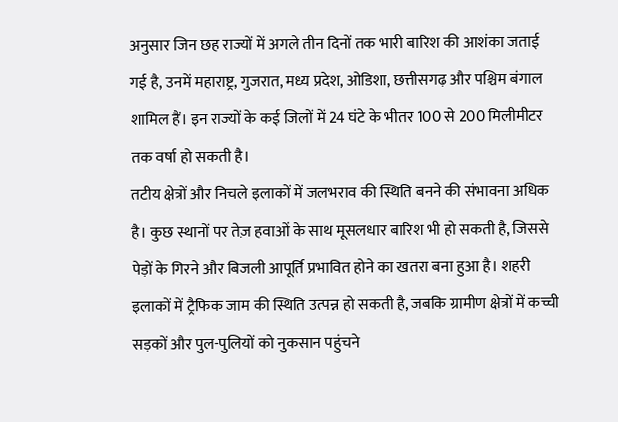अनुसार जिन छह राज्यों में अगले तीन दिनों तक भारी बारिश की आशंका जताई गई है, उनमें महाराष्ट्र, गुजरात, मध्य प्रदेश, ओडिशा, छत्तीसगढ़ और पश्चिम बंगाल शामिल हैं। इन राज्यों के कई जिलों में 24 घंटे के भीतर 100 से 200 मिलीमीटर तक वर्षा हो सकती है।
तटीय क्षेत्रों और निचले इलाकों में जलभराव की स्थिति बनने की संभावना अधिक है। कुछ स्थानों पर तेज़ हवाओं के साथ मूसलधार बारिश भी हो सकती है, जिससे पेड़ों के गिरने और बिजली आपूर्ति प्रभावित होने का खतरा बना हुआ है। शहरी इलाकों में ट्रैफिक जाम की स्थिति उत्पन्न हो सकती है, जबकि ग्रामीण क्षेत्रों में कच्ची सड़कों और पुल-पुलियों को नुकसान पहुंचने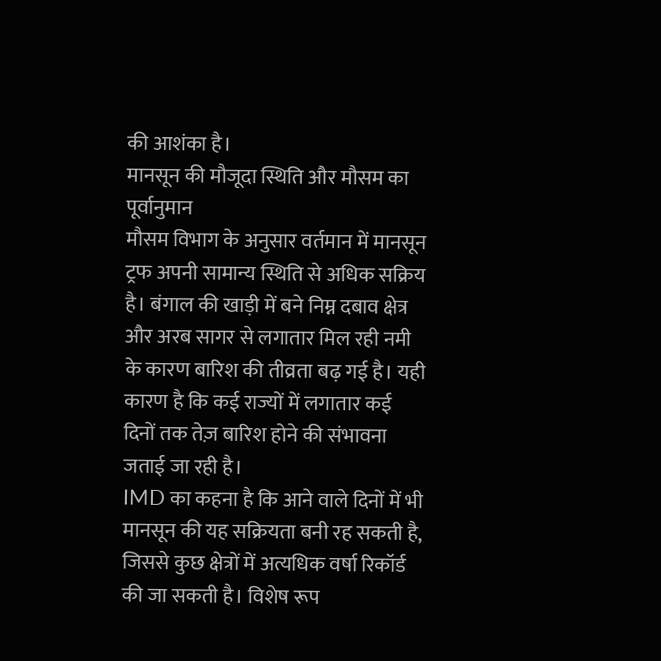की आशंका है।
मानसून की मौजूदा स्थिति और मौसम का पूर्वानुमान
मौसम विभाग के अनुसार वर्तमान में मानसून ट्रफ अपनी सामान्य स्थिति से अधिक सक्रिय है। बंगाल की खाड़ी में बने निम्न दबाव क्षेत्र और अरब सागर से लगातार मिल रही नमी के कारण बारिश की तीव्रता बढ़ गई है। यही कारण है कि कई राज्यों में लगातार कई दिनों तक तेज़ बारिश होने की संभावना जताई जा रही है।
IMD का कहना है कि आने वाले दिनों में भी मानसून की यह सक्रियता बनी रह सकती है, जिससे कुछ क्षेत्रों में अत्यधिक वर्षा रिकॉर्ड की जा सकती है। विशेष रूप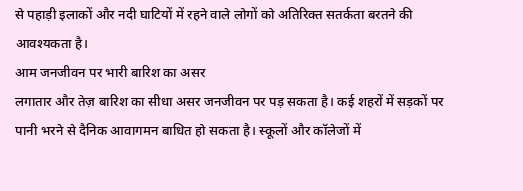से पहाड़ी इलाकों और नदी घाटियों में रहने वाले लोगों को अतिरिक्त सतर्कता बरतने की आवश्यकता है।
आम जनजीवन पर भारी बारिश का असर
लगातार और तेज़ बारिश का सीधा असर जनजीवन पर पड़ सकता है। कई शहरों में सड़कों पर पानी भरने से दैनिक आवागमन बाधित हो सकता है। स्कूलों और कॉलेजों में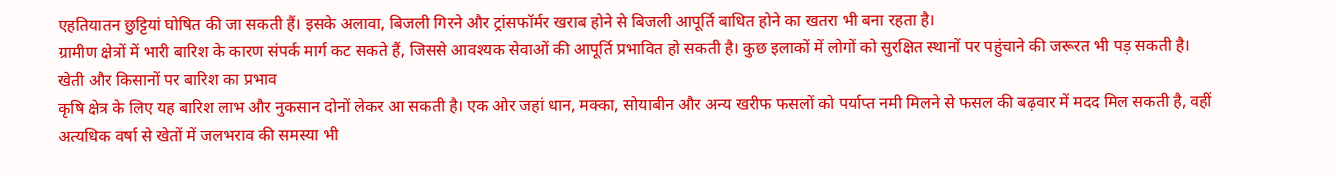एहतियातन छुट्टियां घोषित की जा सकती हैं। इसके अलावा, बिजली गिरने और ट्रांसफॉर्मर खराब होने से बिजली आपूर्ति बाधित होने का खतरा भी बना रहता है।
ग्रामीण क्षेत्रों में भारी बारिश के कारण संपर्क मार्ग कट सकते हैं, जिससे आवश्यक सेवाओं की आपूर्ति प्रभावित हो सकती है। कुछ इलाकों में लोगों को सुरक्षित स्थानों पर पहुंचाने की जरूरत भी पड़ सकती है।
खेती और किसानों पर बारिश का प्रभाव
कृषि क्षेत्र के लिए यह बारिश लाभ और नुकसान दोनों लेकर आ सकती है। एक ओर जहां धान, मक्का, सोयाबीन और अन्य खरीफ फसलों को पर्याप्त नमी मिलने से फसल की बढ़वार में मदद मिल सकती है, वहीं अत्यधिक वर्षा से खेतों में जलभराव की समस्या भी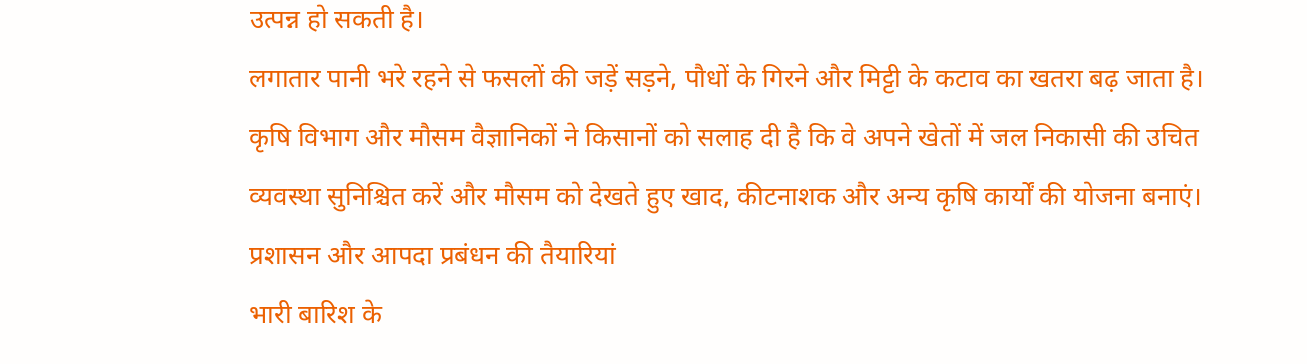उत्पन्न हो सकती है।
लगातार पानी भरे रहने से फसलों की जड़ें सड़ने, पौधों के गिरने और मिट्टी के कटाव का खतरा बढ़ जाता है। कृषि विभाग और मौसम वैज्ञानिकों ने किसानों को सलाह दी है कि वे अपने खेतों में जल निकासी की उचित व्यवस्था सुनिश्चित करें और मौसम को देखते हुए खाद, कीटनाशक और अन्य कृषि कार्यों की योजना बनाएं।
प्रशासन और आपदा प्रबंधन की तैयारियां
भारी बारिश के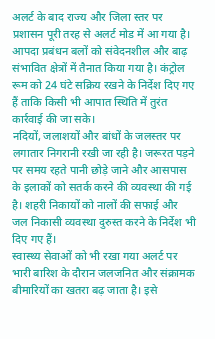अलर्ट के बाद राज्य और जिला स्तर पर प्रशासन पूरी तरह से अलर्ट मोड में आ गया है। आपदा प्रबंधन बलों को संवेदनशील और बाढ़ संभावित क्षेत्रों में तैनात किया गया है। कंट्रोल रूम को 24 घंटे सक्रिय रखने के निर्देश दिए गए हैं ताकि किसी भी आपात स्थिति में तुरंत कार्रवाई की जा सके।
नदियों, जलाशयों और बांधों के जलस्तर पर लगातार निगरानी रखी जा रही है। जरूरत पड़ने पर समय रहते पानी छोड़े जाने और आसपास के इलाकों को सतर्क करने की व्यवस्था की गई है। शहरी निकायों को नालों की सफाई और जल निकासी व्यवस्था दुरुस्त करने के निर्देश भी दिए गए हैं।
स्वास्थ्य सेवाओं को भी रखा गया अलर्ट पर
भारी बारिश के दौरान जलजनित और संक्रामक बीमारियों का खतरा बढ़ जाता है। इसे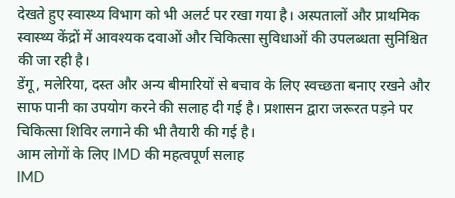देखते हुए स्वास्थ्य विभाग को भी अलर्ट पर रखा गया है। अस्पतालों और प्राथमिक स्वास्थ्य केंद्रों में आवश्यक दवाओं और चिकित्सा सुविधाओं की उपलब्धता सुनिश्चित की जा रही है।
डेंगू, मलेरिया, दस्त और अन्य बीमारियों से बचाव के लिए स्वच्छता बनाए रखने और साफ पानी का उपयोग करने की सलाह दी गई है। प्रशासन द्वारा जरूरत पड़ने पर चिकित्सा शिविर लगाने की भी तैयारी की गई है।
आम लोगों के लिए IMD की महत्वपूर्ण सलाह
IMD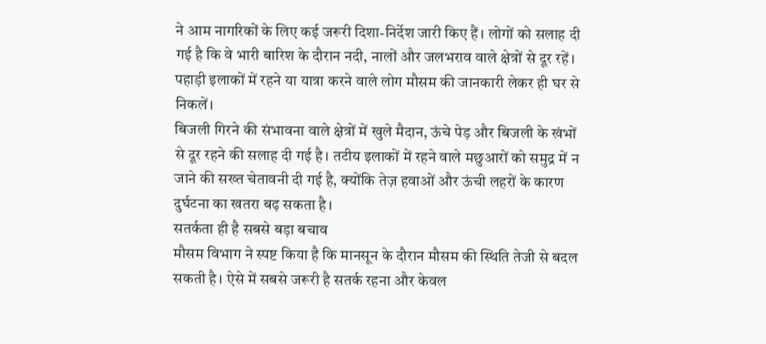ने आम नागरिकों के लिए कई जरूरी दिशा-निर्देश जारी किए हैं। लोगों को सलाह दी गई है कि वे भारी बारिश के दौरान नदी, नालों और जलभराव वाले क्षेत्रों से दूर रहें। पहाड़ी इलाकों में रहने या यात्रा करने वाले लोग मौसम की जानकारी लेकर ही घर से निकलें।
बिजली गिरने की संभावना वाले क्षेत्रों में खुले मैदान, ऊंचे पेड़ और बिजली के खंभों से दूर रहने की सलाह दी गई है। तटीय इलाकों में रहने वाले मछुआरों को समुद्र में न जाने की सख्त चेतावनी दी गई है, क्योंकि तेज़ हवाओं और ऊंची लहरों के कारण दुर्घटना का खतरा बढ़ सकता है।
सतर्कता ही है सबसे बड़ा बचाव
मौसम विभाग ने स्पष्ट किया है कि मानसून के दौरान मौसम की स्थिति तेजी से बदल सकती है। ऐसे में सबसे जरूरी है सतर्क रहना और केवल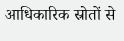आधिकारिक स्रोतों से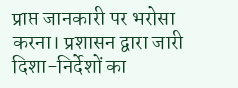प्राप्त जानकारी पर भरोसा करना। प्रशासन द्वारा जारी दिशा-निर्देशों का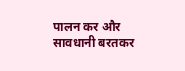पालन कर और सावधानी बरतकर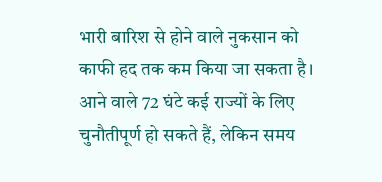भारी बारिश से होने वाले नुकसान को काफी हद तक कम किया जा सकता है।
आने वाले 72 घंटे कई राज्यों के लिए चुनौतीपूर्ण हो सकते हैं, लेकिन समय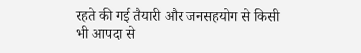रहते की गई तैयारी और जनसहयोग से किसी भी आपदा से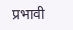प्रभावी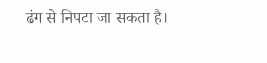ढंग से निपटा जा सकता है।